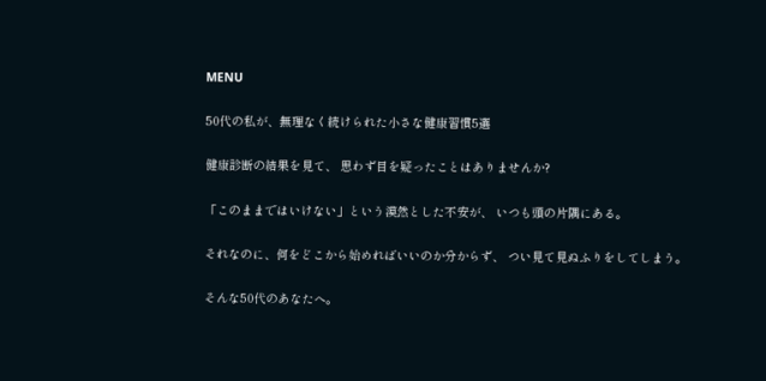MENU

50代の私が、無理なく続けられた小さな健康習慣5選

健康診断の結果を見て、 思わず目を疑ったことはありませんか?

「このままではいけない」という漠然とした不安が、 いつも頭の片隅にある。

それなのに、何をどこから始めればいいのか分からず、 つい見て見ぬふりをしてしまう。

そんな50代のあなたへ。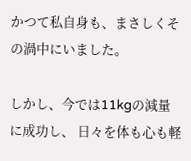かつて私自身も、まさしくその渦中にいました。

しかし、今では11kgの減量に成功し、 日々を体も心も軽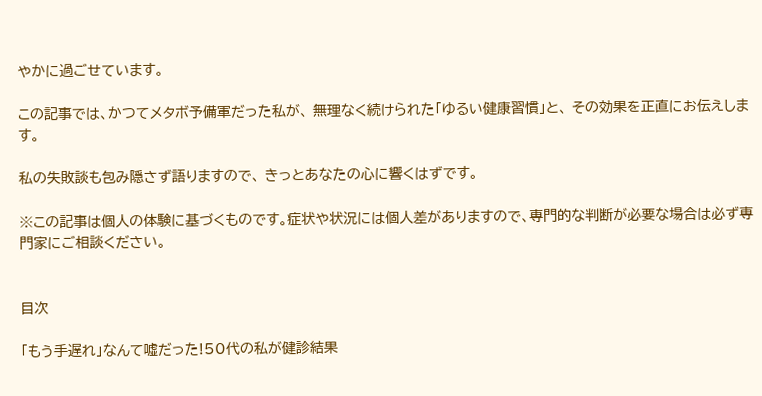やかに過ごせています。

この記事では、かつてメタボ予備軍だった私が、 無理なく続けられた「ゆるい健康習慣」と、 その効果を正直にお伝えします。

私の失敗談も包み隠さず語りますので、 きっとあなたの心に響くはずです。

※この記事は個人の体験に基づくものです。症状や状況には個人差がありますので、専門的な判断が必要な場合は必ず専門家にご相談ください。


目次

「もう手遅れ」なんて嘘だった!50代の私が健診結果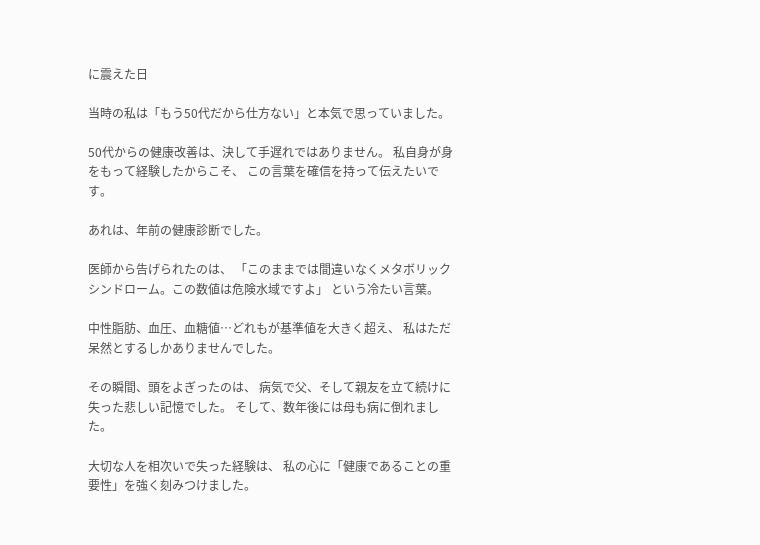に震えた日

当時の私は「もう50代だから仕方ない」と本気で思っていました。

50代からの健康改善は、決して手遅れではありません。 私自身が身をもって経験したからこそ、 この言葉を確信を持って伝えたいです。

あれは、年前の健康診断でした。

医師から告げられたのは、 「このままでは間違いなくメタボリックシンドローム。この数値は危険水域ですよ」 という冷たい言葉。

中性脂肪、血圧、血糖値…どれもが基準値を大きく超え、 私はただ呆然とするしかありませんでした。

その瞬間、頭をよぎったのは、 病気で父、そして親友を立て続けに失った悲しい記憶でした。 そして、数年後には母も病に倒れました。

大切な人を相次いで失った経験は、 私の心に「健康であることの重要性」を強く刻みつけました。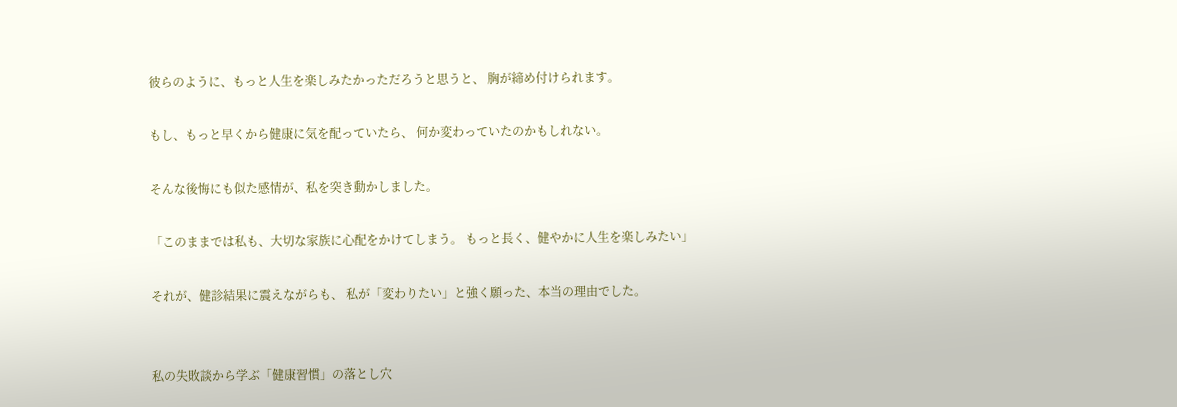彼らのように、もっと人生を楽しみたかっただろうと思うと、 胸が締め付けられます。

もし、もっと早くから健康に気を配っていたら、 何か変わっていたのかもしれない。

そんな後悔にも似た感情が、私を突き動かしました。

「このままでは私も、大切な家族に心配をかけてしまう。 もっと長く、健やかに人生を楽しみたい」

それが、健診結果に震えながらも、 私が「変わりたい」と強く願った、本当の理由でした。


私の失敗談から学ぶ「健康習慣」の落とし穴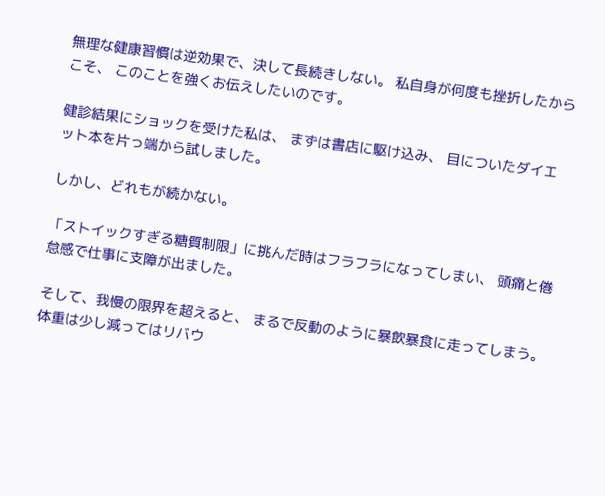無理な健康習慣は逆効果で、決して長続きしない。 私自身が何度も挫折したからこそ、 このことを強くお伝えしたいのです。

健診結果にショックを受けた私は、 まずは書店に駆け込み、 目についたダイエット本を片っ端から試しました。

しかし、どれもが続かない。

「ストイックすぎる糖質制限」に挑んだ時はフラフラになってしまい、 頭痛と倦怠感で仕事に支障が出ました。

そして、我慢の限界を超えると、 まるで反動のように暴飲暴食に走ってしまう。 体重は少し減ってはリバウ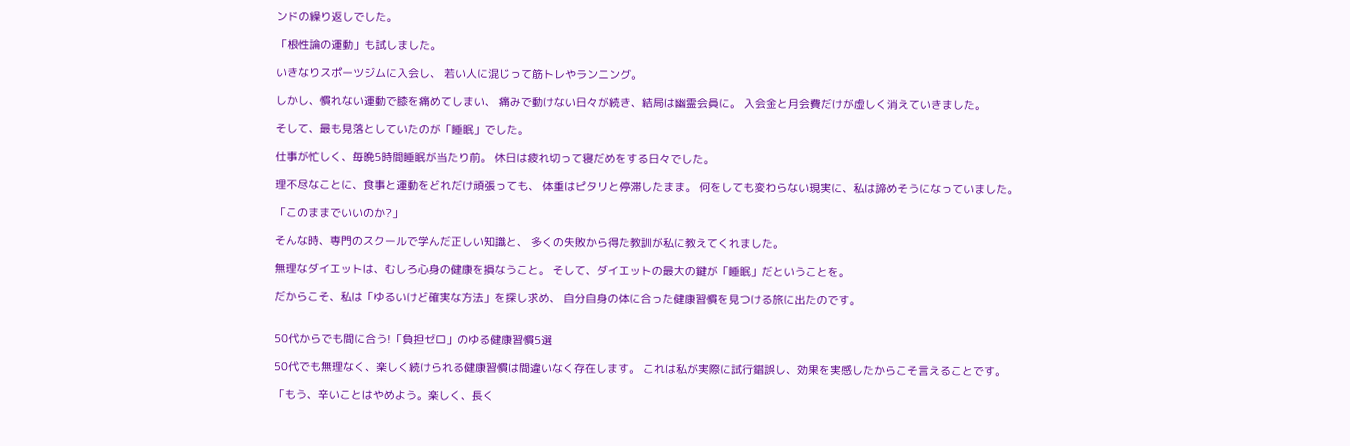ンドの繰り返しでした。

「根性論の運動」も試しました。

いきなりスポーツジムに入会し、 若い人に混じって筋トレやランニング。

しかし、慣れない運動で膝を痛めてしまい、 痛みで動けない日々が続き、結局は幽霊会員に。 入会金と月会費だけが虚しく消えていきました。

そして、最も見落としていたのが「睡眠」でした。

仕事が忙しく、毎晩5時間睡眠が当たり前。 休日は疲れ切って寝だめをする日々でした。

理不尽なことに、食事と運動をどれだけ頑張っても、 体重はピタリと停滞したまま。 何をしても変わらない現実に、私は諦めそうになっていました。

「このままでいいのか?」

そんな時、専門のスクールで学んだ正しい知識と、 多くの失敗から得た教訓が私に教えてくれました。

無理なダイエットは、むしろ心身の健康を損なうこと。 そして、ダイエットの最大の鍵が「睡眠」だということを。

だからこそ、私は「ゆるいけど確実な方法」を探し求め、 自分自身の体に合った健康習慣を見つける旅に出たのです。


50代からでも間に合う!「負担ゼロ」のゆる健康習慣5選

50代でも無理なく、楽しく続けられる健康習慣は間違いなく存在します。 これは私が実際に試行錯誤し、効果を実感したからこそ言えることです。

「もう、辛いことはやめよう。楽しく、長く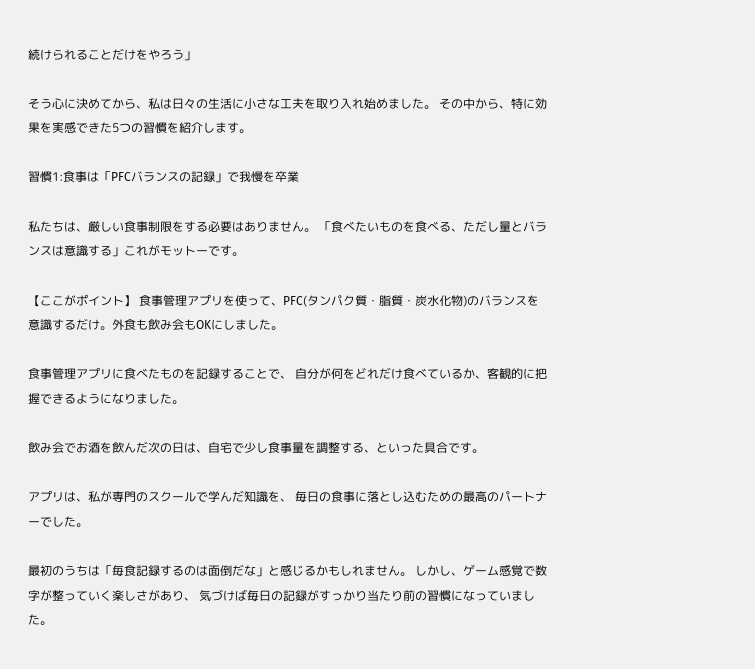続けられることだけをやろう」

そう心に決めてから、私は日々の生活に小さな工夫を取り入れ始めました。 その中から、特に効果を実感できた5つの習慣を紹介します。

習慣1:食事は「PFCバランスの記録」で我慢を卒業

私たちは、厳しい食事制限をする必要はありません。 「食べたいものを食べる、ただし量とバランスは意識する」これがモットーです。

【ここがポイント】 食事管理アプリを使って、PFC(タンパク質・脂質・炭水化物)のバランスを意識するだけ。外食も飲み会もOKにしました。

食事管理アプリに食べたものを記録することで、 自分が何をどれだけ食べているか、客観的に把握できるようになりました。

飲み会でお酒を飲んだ次の日は、自宅で少し食事量を調整する、といった具合です。

アプリは、私が専門のスクールで学んだ知識を、 毎日の食事に落とし込むための最高のパートナーでした。

最初のうちは「毎食記録するのは面倒だな」と感じるかもしれません。 しかし、ゲーム感覚で数字が整っていく楽しさがあり、 気づけば毎日の記録がすっかり当たり前の習慣になっていました。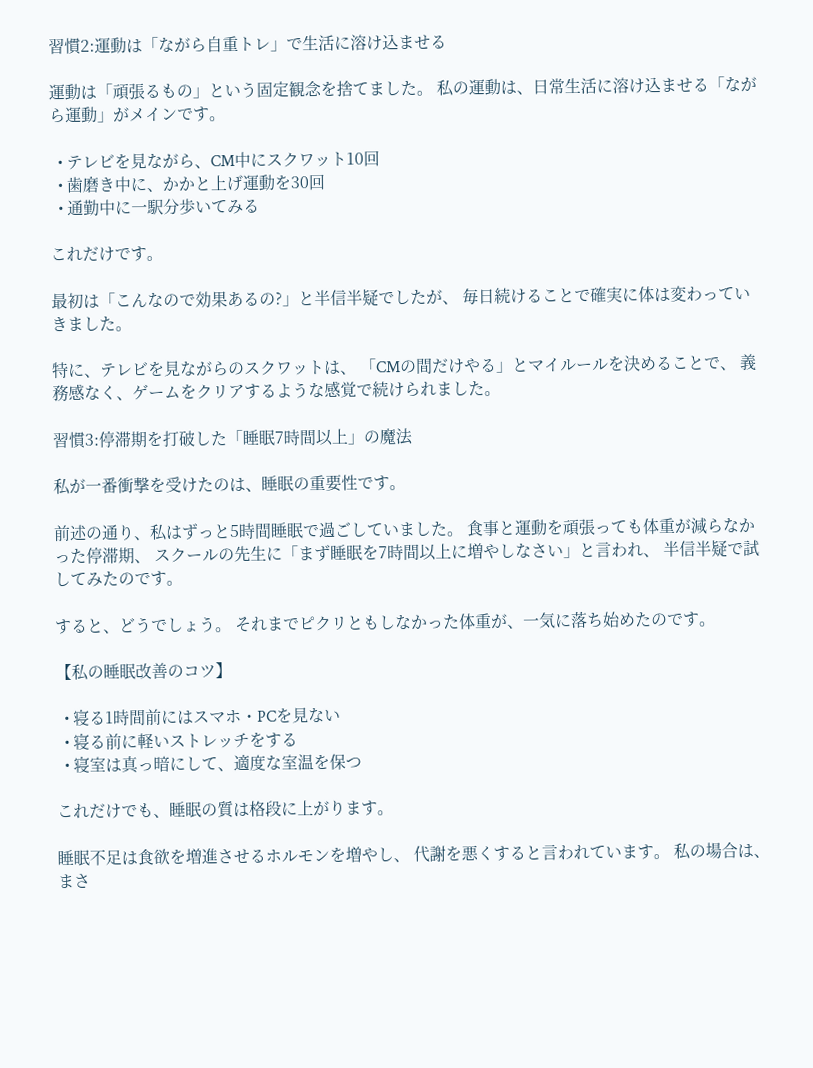習慣2:運動は「ながら自重トレ」で生活に溶け込ませる

運動は「頑張るもの」という固定観念を捨てました。 私の運動は、日常生活に溶け込ませる「ながら運動」がメインです。

  • テレビを見ながら、CM中にスクワット10回
  • 歯磨き中に、かかと上げ運動を30回
  • 通勤中に一駅分歩いてみる

これだけです。

最初は「こんなので効果あるの?」と半信半疑でしたが、 毎日続けることで確実に体は変わっていきました。

特に、テレビを見ながらのスクワットは、 「CMの間だけやる」とマイルールを決めることで、 義務感なく、ゲームをクリアするような感覚で続けられました。

習慣3:停滞期を打破した「睡眠7時間以上」の魔法

私が一番衝撃を受けたのは、睡眠の重要性です。

前述の通り、私はずっと5時間睡眠で過ごしていました。 食事と運動を頑張っても体重が減らなかった停滞期、 スクールの先生に「まず睡眠を7時間以上に増やしなさい」と言われ、 半信半疑で試してみたのです。

すると、どうでしょう。 それまでピクリともしなかった体重が、一気に落ち始めたのです。

【私の睡眠改善のコツ】

  • 寝る1時間前にはスマホ・PCを見ない
  • 寝る前に軽いストレッチをする
  • 寝室は真っ暗にして、適度な室温を保つ

これだけでも、睡眠の質は格段に上がります。

睡眠不足は食欲を増進させるホルモンを増やし、 代謝を悪くすると言われています。 私の場合は、まさ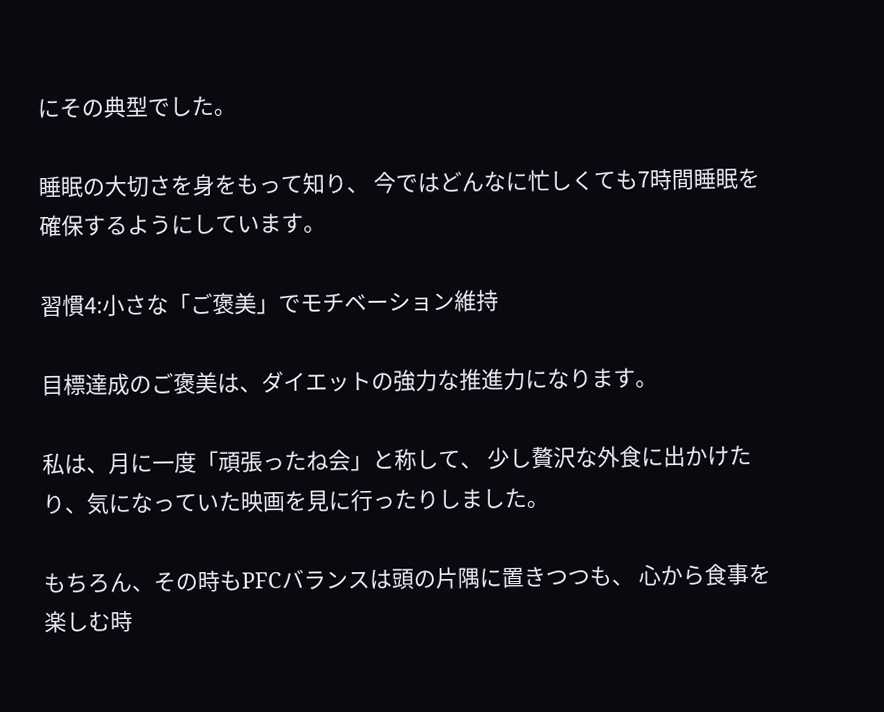にその典型でした。

睡眠の大切さを身をもって知り、 今ではどんなに忙しくても7時間睡眠を確保するようにしています。

習慣4:小さな「ご褒美」でモチベーション維持

目標達成のご褒美は、ダイエットの強力な推進力になります。

私は、月に一度「頑張ったね会」と称して、 少し贅沢な外食に出かけたり、気になっていた映画を見に行ったりしました。

もちろん、その時もPFCバランスは頭の片隅に置きつつも、 心から食事を楽しむ時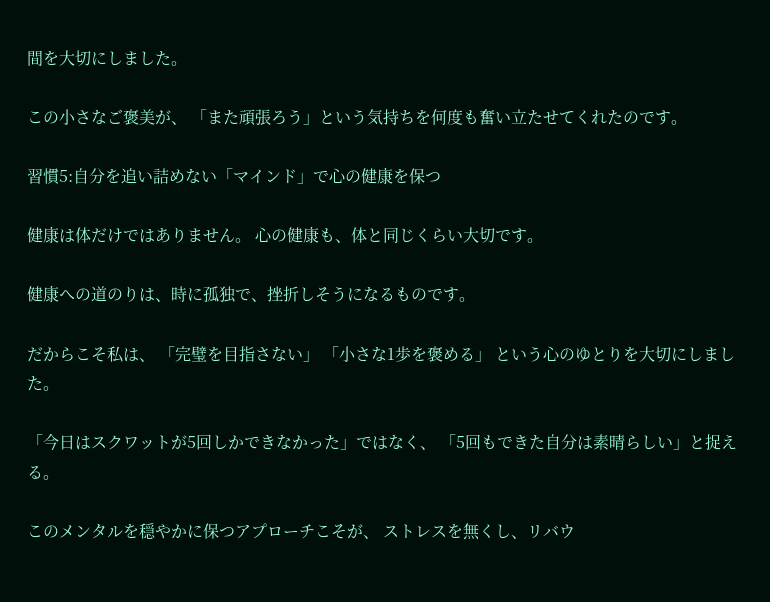間を大切にしました。

この小さなご褒美が、 「また頑張ろう」という気持ちを何度も奮い立たせてくれたのです。

習慣5:自分を追い詰めない「マインド」で心の健康を保つ

健康は体だけではありません。 心の健康も、体と同じくらい大切です。

健康への道のりは、時に孤独で、挫折しそうになるものです。

だからこそ私は、 「完璧を目指さない」 「小さな1歩を褒める」 という心のゆとりを大切にしました。

「今日はスクワットが5回しかできなかった」ではなく、 「5回もできた自分は素晴らしい」と捉える。

このメンタルを穏やかに保つアプローチこそが、 ストレスを無くし、リバウ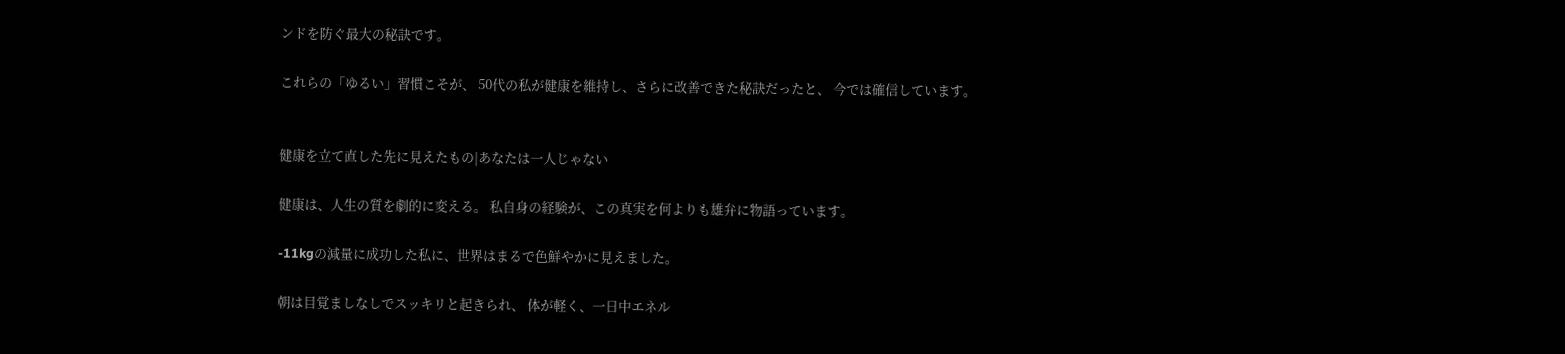ンドを防ぐ最大の秘訣です。

これらの「ゆるい」習慣こそが、 50代の私が健康を維持し、さらに改善できた秘訣だったと、 今では確信しています。


健康を立て直した先に見えたもの|あなたは一人じゃない

健康は、人生の質を劇的に変える。 私自身の経験が、この真実を何よりも雄弁に物語っています。

-11kgの減量に成功した私に、世界はまるで色鮮やかに見えました。

朝は目覚ましなしでスッキリと起きられ、 体が軽く、一日中エネル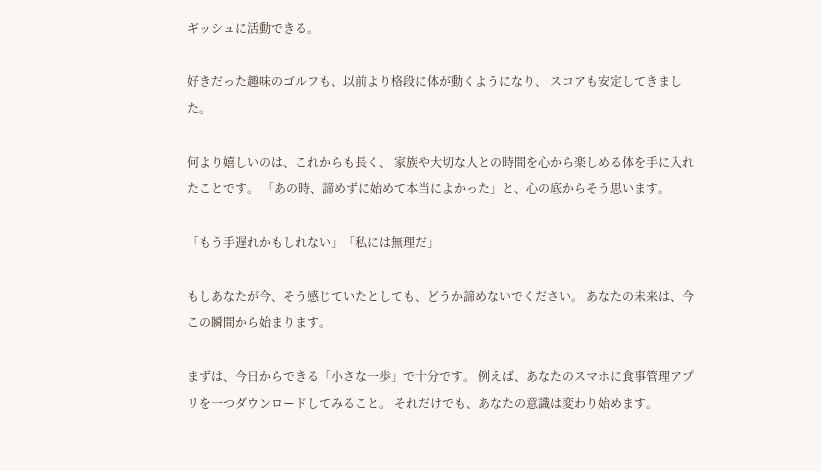ギッシュに活動できる。

好きだった趣味のゴルフも、以前より格段に体が動くようになり、 スコアも安定してきました。

何より嬉しいのは、これからも長く、 家族や大切な人との時間を心から楽しめる体を手に入れたことです。 「あの時、諦めずに始めて本当によかった」と、心の底からそう思います。

「もう手遅れかもしれない」「私には無理だ」

もしあなたが今、そう感じていたとしても、どうか諦めないでください。 あなたの未来は、今この瞬間から始まります。

まずは、今日からできる「小さな一歩」で十分です。 例えば、あなたのスマホに食事管理アプリを一つダウンロードしてみること。 それだけでも、あなたの意識は変わり始めます。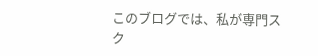このブログでは、私が専門スク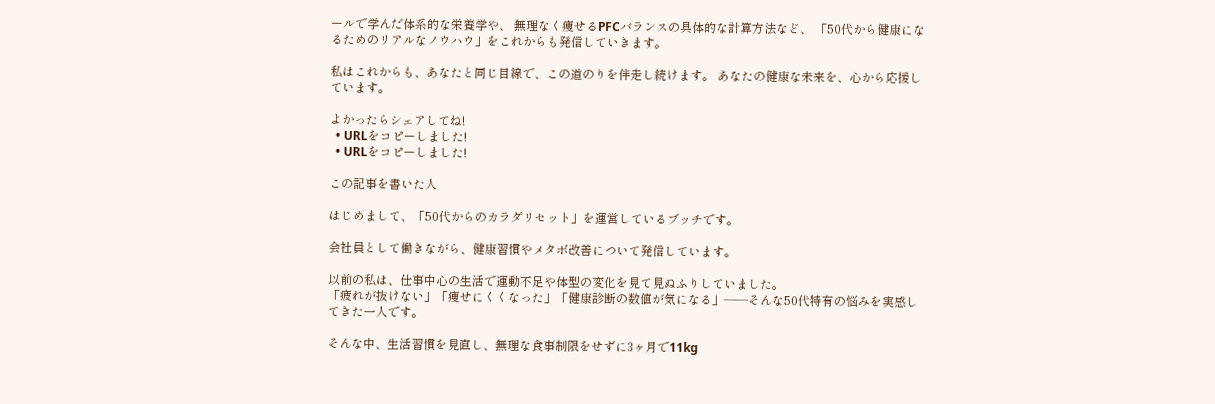ールで学んだ体系的な栄養学や、 無理なく痩せるPFCバランスの具体的な計算方法など、 「50代から健康になるためのリアルなノウハウ」をこれからも発信していきます。

私はこれからも、あなたと同じ目線で、この道のりを伴走し続けます。 あなたの健康な未来を、心から応援しています。

よかったらシェアしてね!
  • URLをコピーしました!
  • URLをコピーしました!

この記事を書いた人

はじめまして、「50代からのカラダリセット」を運営しているブッチです。

会社員として働きながら、健康習慣やメタボ改善について発信しています。

以前の私は、仕事中心の生活で運動不足や体型の変化を見て見ぬふりしていました。
「疲れが抜けない」「痩せにくくなった」「健康診断の数値が気になる」――そんな50代特有の悩みを実感してきた一人です。

そんな中、生活習慣を見直し、無理な食事制限をせずに3ヶ月で11kg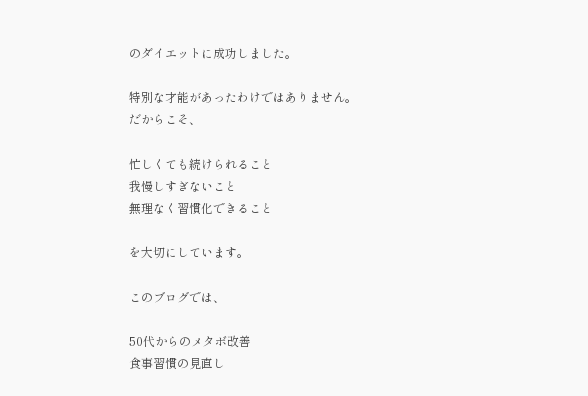のダイエットに成功しました。

特別な才能があったわけではありません。
だからこそ、

忙しくても続けられること
我慢しすぎないこと
無理なく習慣化できること

を大切にしています。

このブログでは、

50代からのメタボ改善
食事習慣の見直し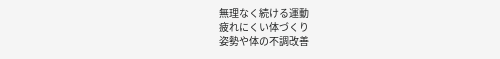無理なく続ける運動
疲れにくい体づくり
姿勢や体の不調改善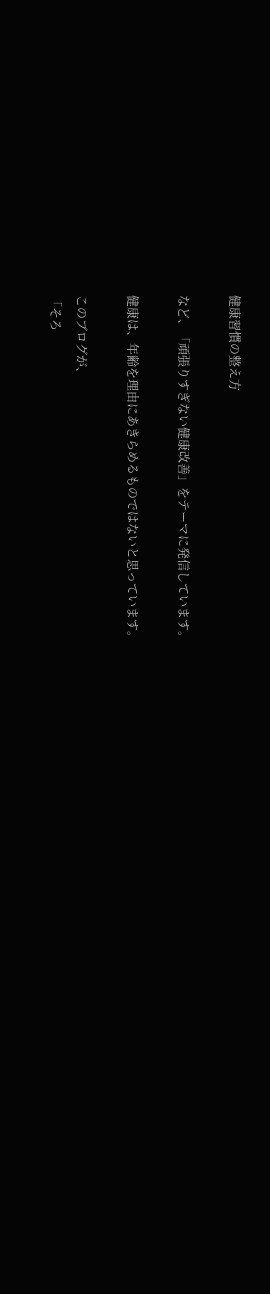健康習慣の整え方

など、「頑張りすぎない健康改善」をテーマに発信しています。

健康は、年齢を理由にあきらめるものではないと思っています。

このブログが、
「そろ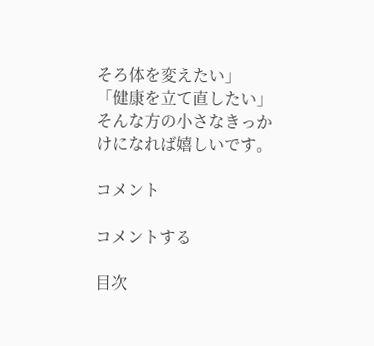そろ体を変えたい」
「健康を立て直したい」
そんな方の小さなきっかけになれば嬉しいです。

コメント

コメントする

目次